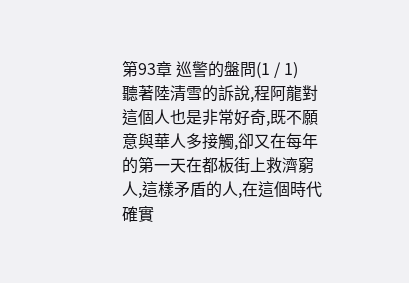第93章 巡警的盤問(1 / 1)
聽著陸清雪的訴說,程阿龍對這個人也是非常好奇,既不願意與華人多接觸,卻又在每年的第一天在都板街上救濟窮人,這樣矛盾的人,在這個時代確實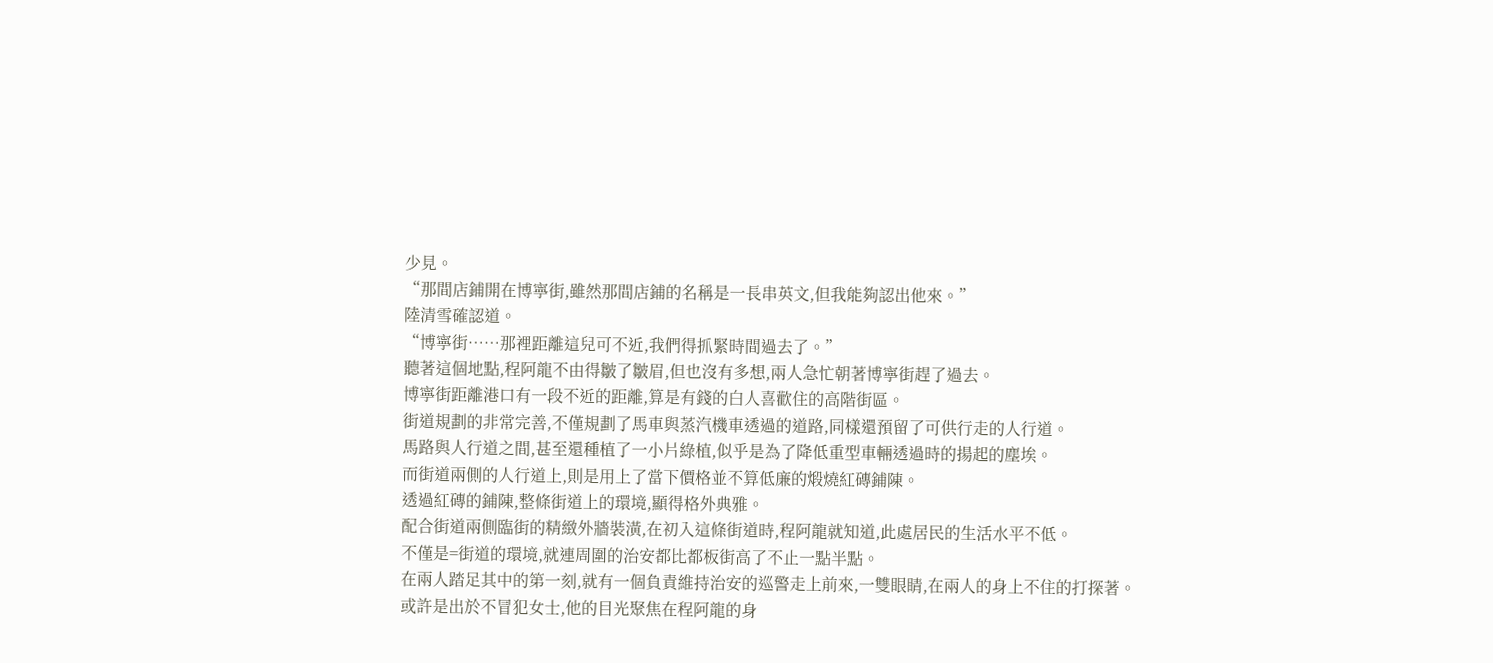少見。
“那間店鋪開在博寧街,雖然那間店鋪的名稱是一長串英文,但我能夠認出他來。”
陸清雪確認道。
“博寧街……那裡距離這兒可不近,我們得抓緊時間過去了。”
聽著這個地點,程阿龍不由得皺了皺眉,但也沒有多想,兩人急忙朝著博寧街趕了過去。
博寧街距離港口有一段不近的距離,算是有錢的白人喜歡住的高階街區。
街道規劃的非常完善,不僅規劃了馬車與蒸汽機車透過的道路,同樣還預留了可供行走的人行道。
馬路與人行道之間,甚至還種植了一小片綠植,似乎是為了降低重型車輛透過時的揚起的塵埃。
而街道兩側的人行道上,則是用上了當下價格並不算低廉的煅燒紅磚鋪陳。
透過紅磚的鋪陳,整條街道上的環境,顯得格外典雅。
配合街道兩側臨街的精緻外牆裝潢,在初入這條街道時,程阿龍就知道,此處居民的生活水平不低。
不僅是=街道的環境,就連周圍的治安都比都板街高了不止一點半點。
在兩人踏足其中的第一刻,就有一個負責維持治安的巡警走上前來,一雙眼睛,在兩人的身上不住的打探著。
或許是出於不冒犯女士,他的目光聚焦在程阿龍的身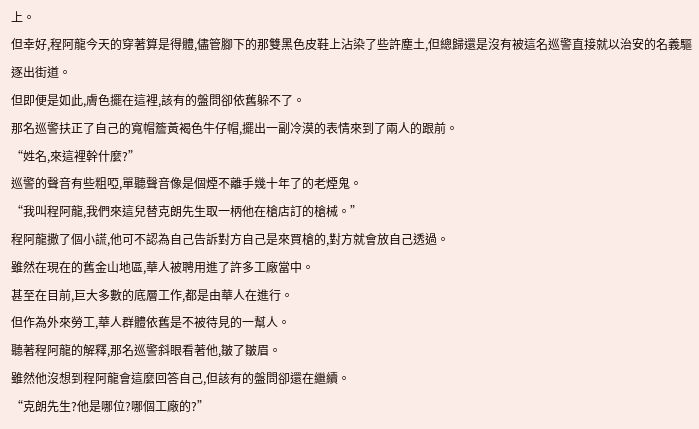上。
但幸好,程阿龍今天的穿著算是得體,儘管腳下的那雙黑色皮鞋上沾染了些許塵土,但總歸還是沒有被這名巡警直接就以治安的名義驅逐出街道。
但即便是如此,膚色擺在這裡,該有的盤問卻依舊躲不了。
那名巡警扶正了自己的寬帽簷黃褐色牛仔帽,擺出一副冷漠的表情來到了兩人的跟前。
“姓名,來這裡幹什麼?”
巡警的聲音有些粗啞,單聽聲音像是個煙不離手幾十年了的老煙鬼。
“我叫程阿龍,我們來這兒替克朗先生取一柄他在槍店訂的槍械。”
程阿龍撒了個小謊,他可不認為自己告訴對方自己是來買槍的,對方就會放自己透過。
雖然在現在的舊金山地區,華人被聘用進了許多工廠當中。
甚至在目前,巨大多數的底層工作,都是由華人在進行。
但作為外來勞工,華人群體依舊是不被待見的一幫人。
聽著程阿龍的解釋,那名巡警斜眼看著他,皺了皺眉。
雖然他沒想到程阿龍會這麼回答自己,但該有的盤問卻還在繼續。
“克朗先生?他是哪位?哪個工廠的?”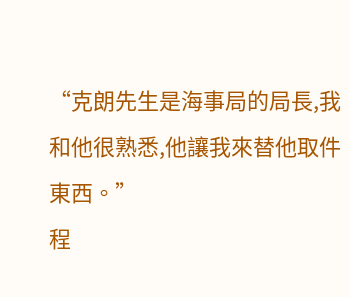“克朗先生是海事局的局長,我和他很熟悉,他讓我來替他取件東西。”
程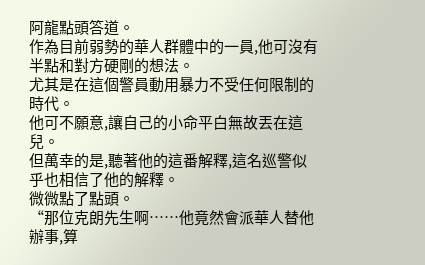阿龍點頭答道。
作為目前弱勢的華人群體中的一員,他可沒有半點和對方硬剛的想法。
尤其是在這個警員動用暴力不受任何限制的時代。
他可不願意,讓自己的小命平白無故丟在這兒。
但萬幸的是,聽著他的這番解釋,這名巡警似乎也相信了他的解釋。
微微點了點頭。
“那位克朗先生啊……他竟然會派華人替他辦事,算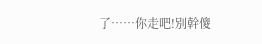了……你走吧!別幹傻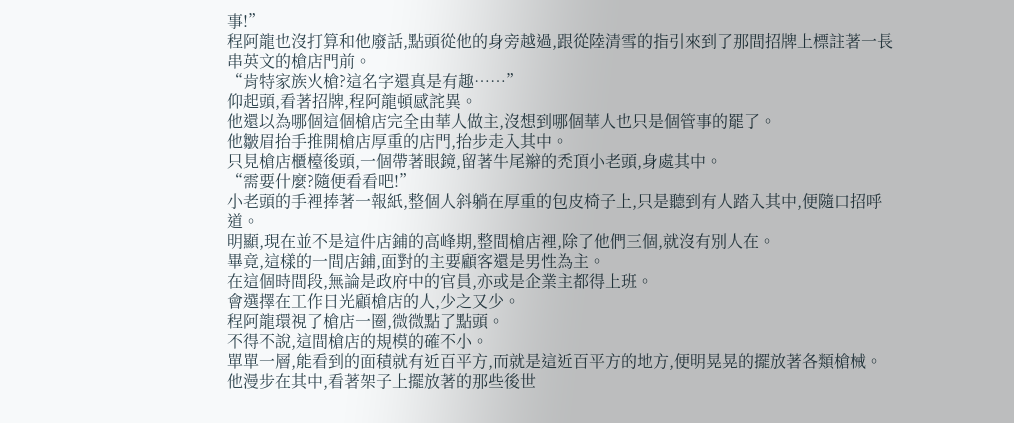事!”
程阿龍也沒打算和他廢話,點頭從他的身旁越過,跟從陸清雪的指引來到了那間招牌上標註著一長串英文的槍店門前。
“肯特家族火槍?這名字還真是有趣……”
仰起頭,看著招牌,程阿龍頓感詫異。
他還以為哪個這個槍店完全由華人做主,沒想到哪個華人也只是個管事的罷了。
他皺眉抬手推開槍店厚重的店門,抬步走入其中。
只見槍店櫃檯後頭,一個帶著眼鏡,留著牛尾辮的禿頂小老頭,身處其中。
“需要什麼?隨便看看吧!”
小老頭的手裡捧著一報紙,整個人斜躺在厚重的包皮椅子上,只是聽到有人踏入其中,便隨口招呼道。
明顯,現在並不是這件店鋪的高峰期,整間槍店裡,除了他們三個,就沒有別人在。
畢竟,這樣的一間店鋪,面對的主要顧客還是男性為主。
在這個時間段,無論是政府中的官員,亦或是企業主都得上班。
會選擇在工作日光顧槍店的人,少之又少。
程阿龍環視了槍店一圈,微微點了點頭。
不得不說,這間槍店的規模的確不小。
單單一層,能看到的面積就有近百平方,而就是這近百平方的地方,便明晃晃的擺放著各類槍械。
他漫步在其中,看著架子上擺放著的那些後世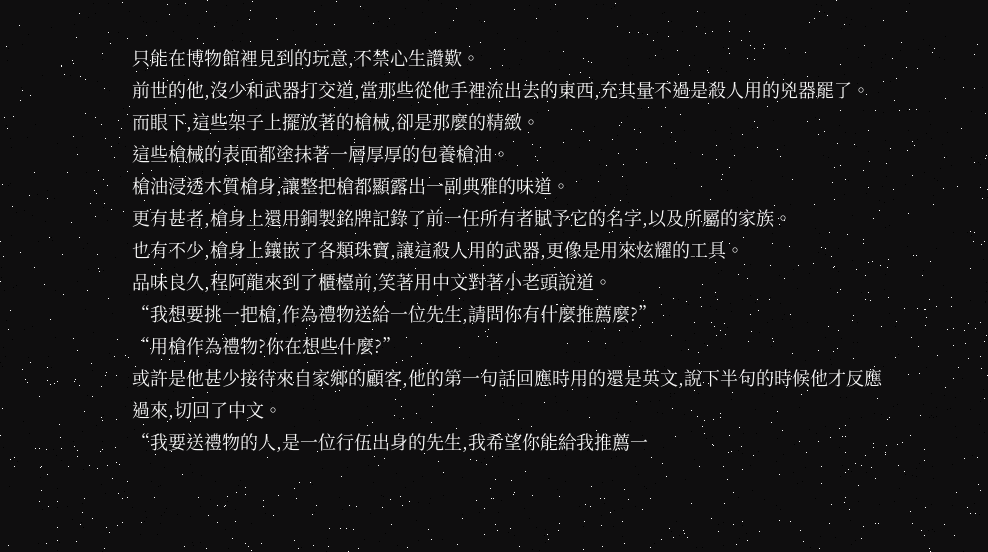只能在博物館裡見到的玩意,不禁心生讚歎。
前世的他,沒少和武器打交道,當那些從他手裡流出去的東西,充其量不過是殺人用的兇器罷了。
而眼下,這些架子上擺放著的槍械,卻是那麼的精緻。
這些槍械的表面都塗抹著一層厚厚的包養槍油。
槍油浸透木質槍身,讓整把槍都顯露出一副典雅的味道。
更有甚者,槍身上還用銅製銘牌記錄了前一任所有者賦予它的名字,以及所屬的家族。
也有不少,槍身上鑲嵌了各類珠寶,讓這殺人用的武器,更像是用來炫耀的工具。
品味良久,程阿龍來到了櫃檯前,笑著用中文對著小老頭說道。
“我想要挑一把槍,作為禮物送給一位先生,請問你有什麼推薦麼?”
“用槍作為禮物?你在想些什麼?”
或許是他甚少接待來自家鄉的顧客,他的第一句話回應時用的還是英文,說下半句的時候他才反應過來,切回了中文。
“我要送禮物的人,是一位行伍出身的先生,我希望你能給我推薦一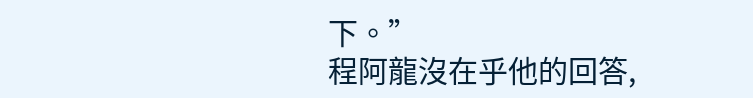下。”
程阿龍沒在乎他的回答,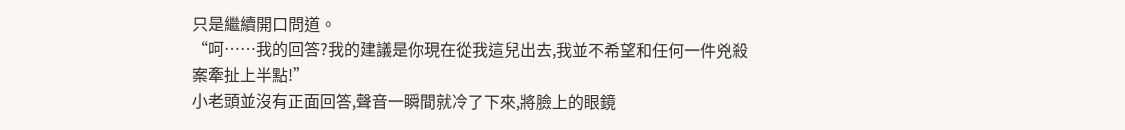只是繼續開口問道。
“呵……我的回答?我的建議是你現在從我這兒出去,我並不希望和任何一件兇殺案牽扯上半點!”
小老頭並沒有正面回答,聲音一瞬間就冷了下來,將臉上的眼鏡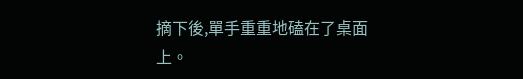摘下後,單手重重地磕在了桌面上。